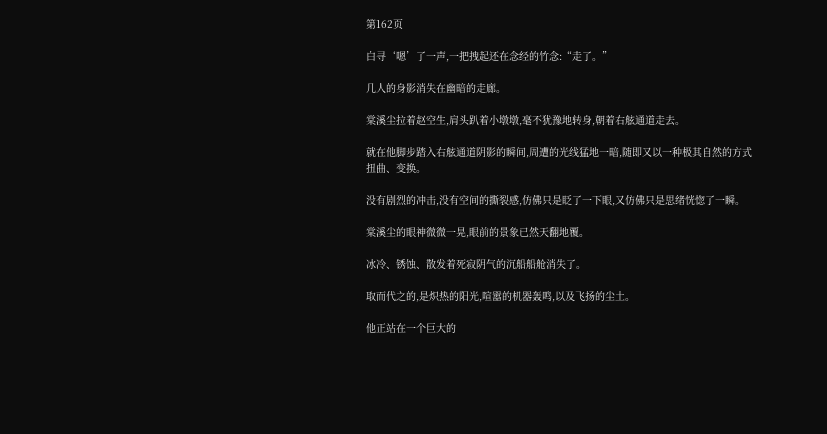第162页

白寻‘嗯’了一声,一把拽起还在念经的竹念:“走了。”

几人的身影消失在幽暗的走廊。

棠溪尘拉着赵空生,肩头趴着小墩墩,毫不犹豫地转身,朝着右舷通道走去。

就在他脚步踏入右舷通道阴影的瞬间,周遭的光线猛地一暗,随即又以一种极其自然的方式扭曲、变换。

没有剧烈的冲击,没有空间的撕裂感,仿佛只是眨了一下眼,又仿佛只是思绪恍惚了一瞬。

棠溪尘的眼神微微一晃,眼前的景象已然天翻地覆。

冰冷、锈蚀、散发着死寂阴气的沉船船舱消失了。

取而代之的,是炽热的阳光,喧嚣的机器轰鸣,以及飞扬的尘土。

他正站在一个巨大的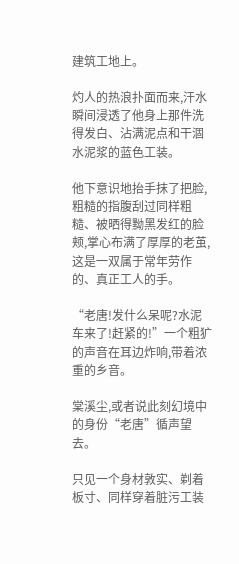建筑工地上。

灼人的热浪扑面而来,汗水瞬间浸透了他身上那件洗得发白、沾满泥点和干涸水泥浆的蓝色工装。

他下意识地抬手抹了把脸,粗糙的指腹刮过同样粗糙、被晒得黝黑发红的脸颊,掌心布满了厚厚的老茧,这是一双属于常年劳作的、真正工人的手。

“老唐!发什么呆呢?水泥车来了!赶紧的!”一个粗犷的声音在耳边炸响,带着浓重的乡音。

棠溪尘,或者说此刻幻境中的身份“老唐”循声望去。

只见一个身材敦实、剃着板寸、同样穿着脏污工装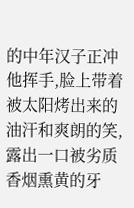的中年汉子正冲他挥手,脸上带着被太阳烤出来的油汗和爽朗的笑,露出一口被劣质香烟熏黄的牙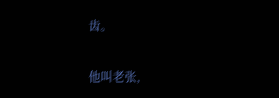齿。

他叫老张,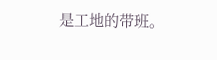是工地的带班。